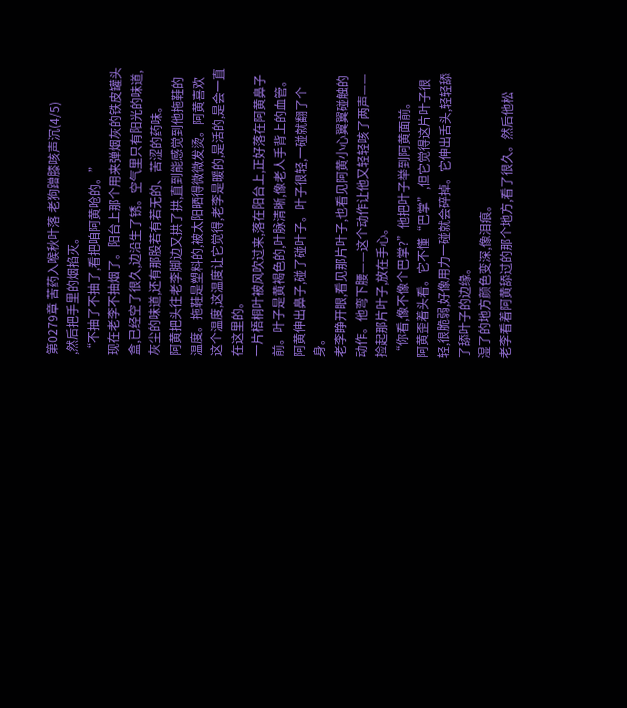第0279章 苦药入喉秋叶落 老狗蹭膝咳声沉(4/5)
,然后把手里的烟掐灭。
“不抽了不抽了,看把咱阿黄呛的。”
现在老李不抽烟了。阳台上那个用来弹烟灰的铁皮罐头盒,已经空了很久,边沿生了锈。空气里只有阳光的味道,灰尘的味道,还有那股若有若无的、苦涩的药味。
阿黄把头往老李脚边又拱了拱,直到能感觉到他拖鞋的温度。拖鞋是塑料的,被太阳晒得微微发烫。阿黄喜欢这个温度,这温度让它觉得,老李是暖的,是活的,是会一直在这里的。
一片梧桐叶被风吹过来,落在阳台上,正好落在阿黄鼻子前。叶子是黄褐色的,叶脉清晰,像老人手背上的血管。阿黄伸出鼻子,碰了碰叶子。叶子很轻,一碰就翻了个身。
老李睁开眼,看见那片叶子,也看见阿黄小心翼翼碰触的动作。他弯下腰——这个动作让他又轻轻咳了两声——捡起那片叶子,放在手心。
“你看,像不像个巴掌?”他把叶子举到阿黄面前。
阿黄歪着头看。它不懂“巴掌”,但它觉得这片叶子很轻,很脆弱,好像用力一碰就会碎掉。它伸出舌头,轻轻舔了舔叶子的边缘。
湿了的地方颜色变深,像泪痕。
老李看着阿黄舔过的那个地方,看了很久。然后他松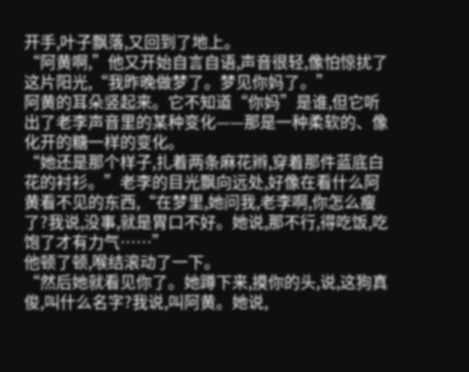开手,叶子飘落,又回到了地上。
“阿黄啊,”他又开始自言自语,声音很轻,像怕惊扰了这片阳光,“我昨晚做梦了。梦见你妈了。”
阿黄的耳朵竖起来。它不知道“你妈”是谁,但它听出了老李声音里的某种变化——那是一种柔软的、像化开的糖一样的变化。
“她还是那个样子,扎着两条麻花辫,穿着那件蓝底白花的衬衫。”老李的目光飘向远处,好像在看什么阿黄看不见的东西,“在梦里,她问我,老李啊,你怎么瘦了?我说,没事,就是胃口不好。她说,那不行,得吃饭,吃饱了才有力气……”
他顿了顿,喉结滚动了一下。
“然后她就看见你了。她蹲下来,摸你的头,说,这狗真俊,叫什么名字?我说,叫阿黄。她说,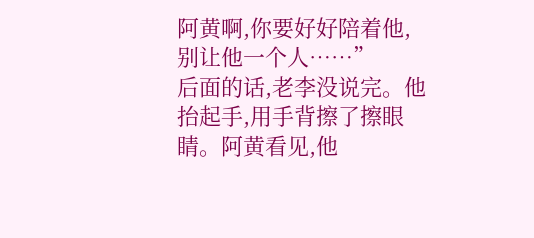阿黄啊,你要好好陪着他,别让他一个人……”
后面的话,老李没说完。他抬起手,用手背擦了擦眼睛。阿黄看见,他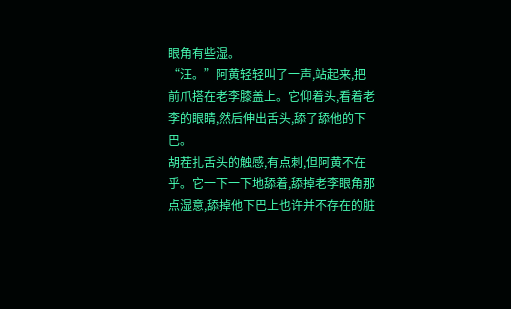眼角有些湿。
“汪。”阿黄轻轻叫了一声,站起来,把前爪搭在老李膝盖上。它仰着头,看着老李的眼睛,然后伸出舌头,舔了舔他的下巴。
胡茬扎舌头的触感,有点刺,但阿黄不在乎。它一下一下地舔着,舔掉老李眼角那点湿意,舔掉他下巴上也许并不存在的脏